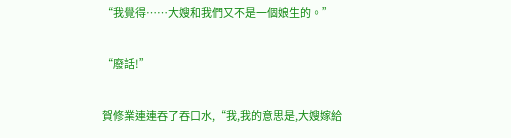“我覺得……大嫂和我們又不是一個娘生的。”

“廢話!”

賀修業連連吞了吞口水,“我,我的意思是,大嫂嫁給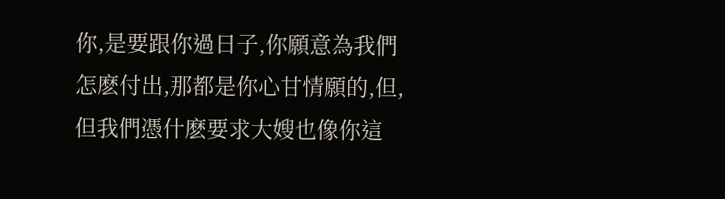你,是要跟你過日子,你願意為我們怎麽付出,那都是你心甘情願的,但,但我們憑什麽要求大嫂也像你這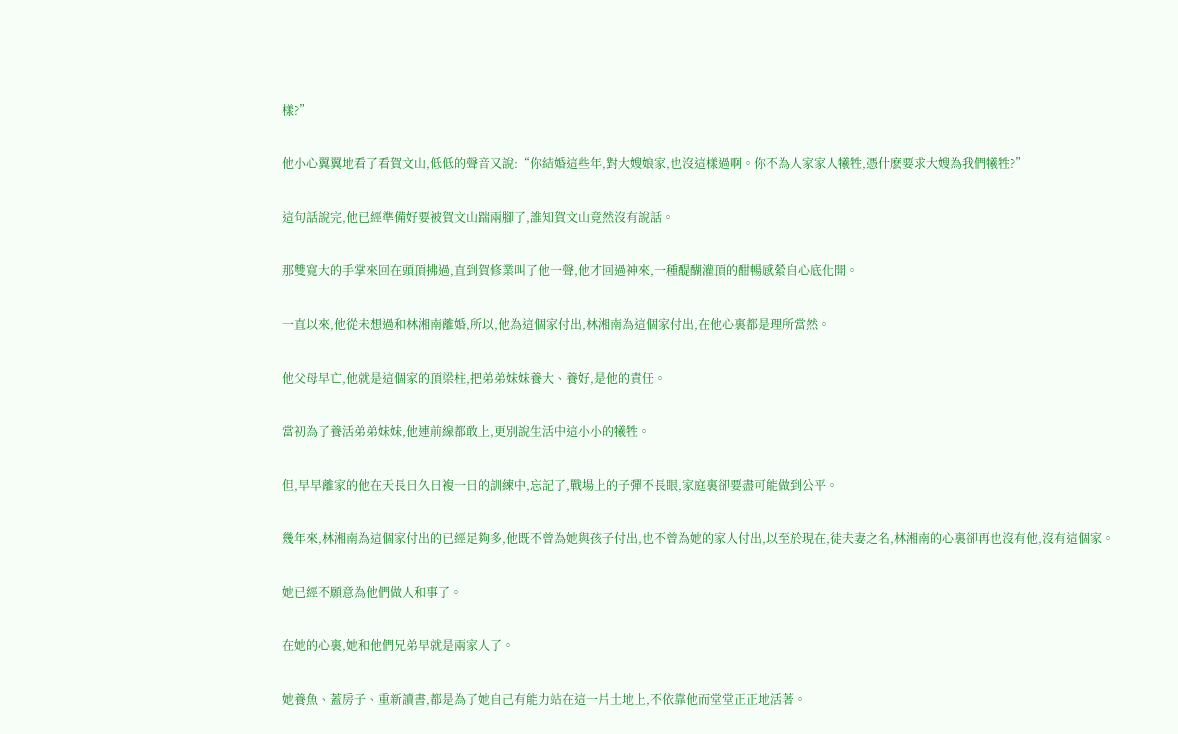樣?”

他小心翼翼地看了看賀文山,低低的聲音又說:“你結婚這些年,對大嫂娘家,也沒這樣過啊。你不為人家家人犧牲,憑什麽要求大嫂為我們犧牲?”

這句話說完,他已經準備好要被賀文山踹兩腳了,誰知賀文山竟然沒有說話。

那雙寬大的手掌來回在頭頂拂過,直到賀修業叫了他一聲,他才回過神來,一種醍醐灌頂的酣暢感縈自心底化開。

一直以來,他從未想過和林湘南離婚,所以,他為這個家付出,林湘南為這個家付出,在他心裏都是理所當然。

他父母早亡,他就是這個家的頂梁柱,把弟弟妹妹養大、養好,是他的責任。

當初為了養活弟弟妹妹,他連前線都敢上,更別說生活中這小小的犧牲。

但,早早離家的他在天長日久日複一日的訓練中,忘記了,戰場上的子彈不長眼,家庭裏卻要盡可能做到公平。

幾年來,林湘南為這個家付出的已經足夠多,他既不曾為她與孩子付出,也不曾為她的家人付出,以至於現在,徒夫妻之名,林湘南的心裏卻再也沒有他,沒有這個家。

她已經不願意為他們做人和事了。

在她的心裏,她和他們兄弟早就是兩家人了。

她養魚、蓋房子、重新讀書,都是為了她自己有能力站在這一片土地上,不依靠他而堂堂正正地活著。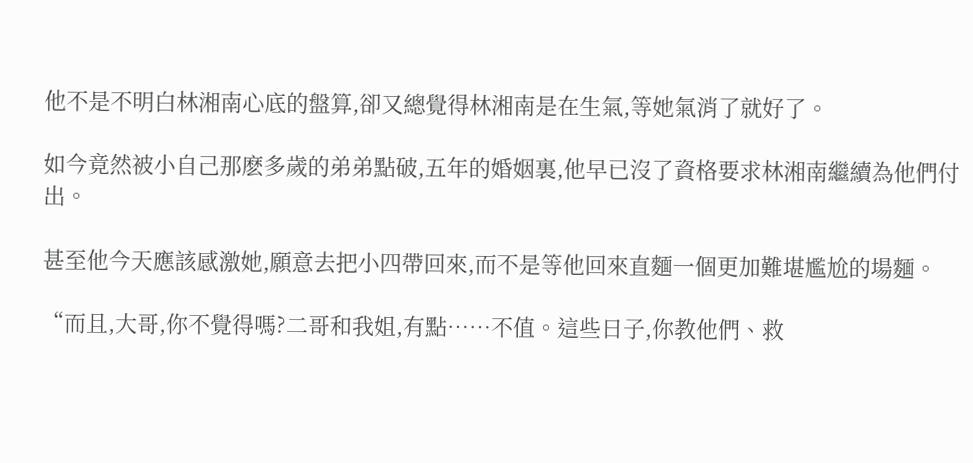他不是不明白林湘南心底的盤算,卻又總覺得林湘南是在生氣,等她氣消了就好了。

如今竟然被小自己那麽多歲的弟弟點破,五年的婚姻裏,他早已沒了資格要求林湘南繼續為他們付出。

甚至他今天應該感激她,願意去把小四帶回來,而不是等他回來直麵一個更加難堪尷尬的場麵。

“而且,大哥,你不覺得嗎?二哥和我姐,有點……不值。這些日子,你教他們、救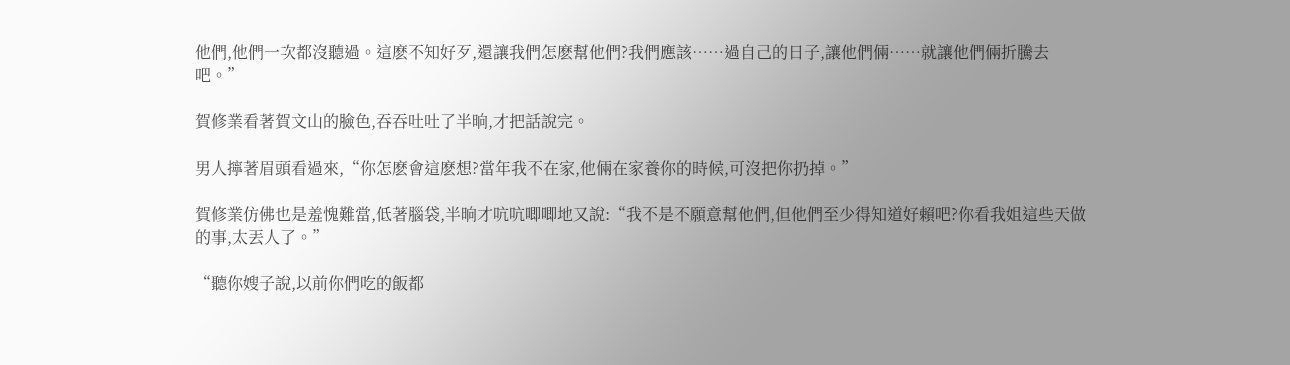他們,他們一次都沒聽過。這麽不知好歹,還讓我們怎麽幫他們?我們應該……過自己的日子,讓他們倆……就讓他們倆折騰去吧。”

賀修業看著賀文山的臉色,吞吞吐吐了半晌,才把話說完。

男人擰著眉頭看過來,“你怎麽會這麽想?當年我不在家,他倆在家養你的時候,可沒把你扔掉。”

賀修業仿佛也是羞愧難當,低著腦袋,半晌才吭吭唧唧地又說:“我不是不願意幫他們,但他們至少得知道好賴吧?你看我姐這些天做的事,太丟人了。”

“聽你嫂子說,以前你們吃的飯都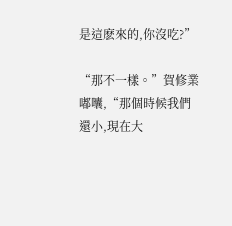是這麽來的,你沒吃?”

“那不一樣。”賀修業嘟囔,“那個時候我們還小,現在大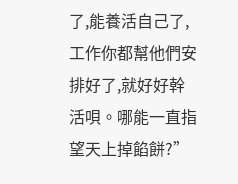了,能養活自己了,工作你都幫他們安排好了,就好好幹活唄。哪能一直指望天上掉餡餅?”